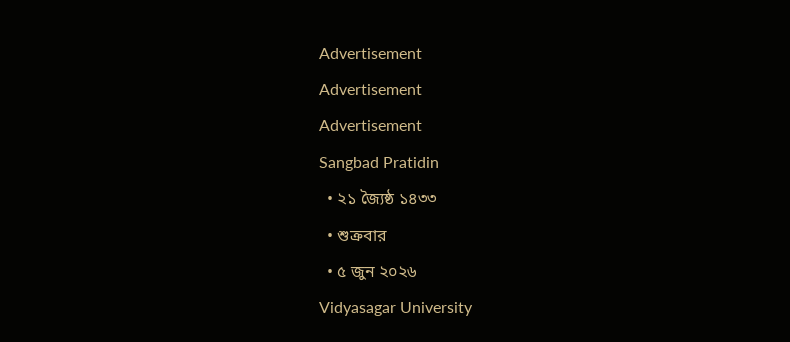Advertisement
Advertisement
Advertisement
Sangbad Pratidin
  • ২১ জ্যৈষ্ঠ ১৪৩৩
  • শুক্রবার
  • ৫ জুন ২০২৬
Vidyasagar University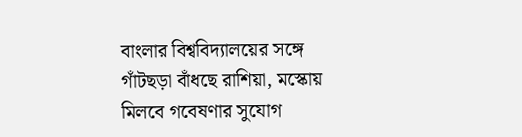বাংলার বিশ্ববিদ্যালয়ের সঙ্গে গাঁটছড়া বাঁধছে রাশিয়া, মস্কোয় মিলবে গবেষণার সুযোগ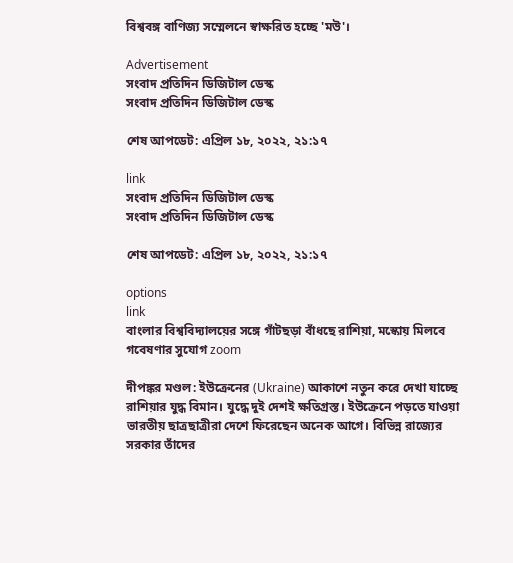বিশ্ববঙ্গ বাণিজ্য সম্মেলনে স্বাক্ষরিত হচ্ছে 'মউ'।

Advertisement
সংবাদ প্রতিদিন ডিজিটাল ডেস্ক
সংবাদ প্রতিদিন ডিজিটাল ডেস্ক

শেষ আপডেট: এপ্রিল ১৮, ২০২২, ২১:১৭

link
সংবাদ প্রতিদিন ডিজিটাল ডেস্ক
সংবাদ প্রতিদিন ডিজিটাল ডেস্ক

শেষ আপডেট: এপ্রিল ১৮, ২০২২, ২১:১৭

options
link
বাংলার বিশ্ববিদ্যালয়ের সঙ্গে গাঁটছড়া বাঁধছে রাশিয়া, মস্কোয় মিলবে গবেষণার সুযোগ zoom

দীপঙ্কর মণ্ডল: ইউক্রেনের (Ukraine) আকাশে নতুন করে দেখা যাচ্ছে রাশিয়ার যুদ্ধ বিমান। যুদ্ধে দুই দেশই ক্ষতিগ্রস্ত। ইউক্রেনে পড়তে যাওয়া ভারতীয় ছাত্রছাত্রীরা দেশে ফিরেছেন অনেক আগে। বিভিন্ন রাজ্যের সরকার তাঁদের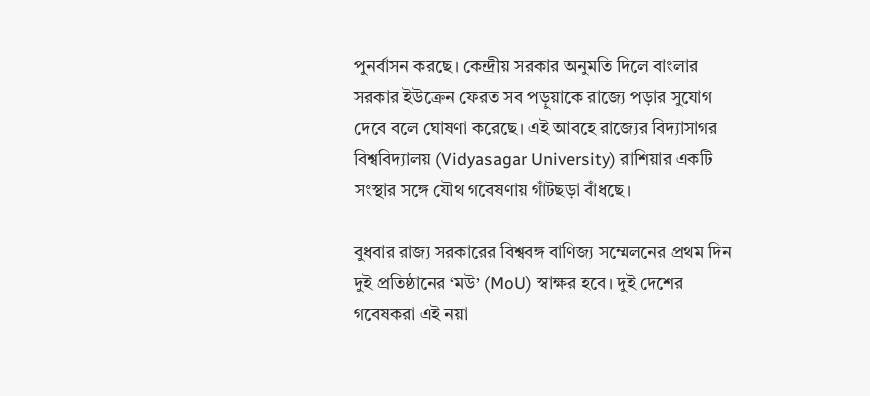পুনর্বাসন করছে। কেন্দ্রীয় সরকার অনুমতি দিলে বাংলার সরকার ইউক্রেন ফেরত সব পড়ুয়াকে রাজ্যে পড়ার সুযোগ দেবে বলে ঘোষণা করেছে। এই আবহে রাজ্যের বিদ্যাসাগর বিশ্ববিদ্যালয় (Vidyasagar University) রাশিয়ার একটি সংস্থার সঙ্গে যৌথ গবেষণায় গাঁটছড়া বাঁধছে।

বুধবার রাজ্য সরকারের বিশ্ববঙ্গ বাণিজ্য সম্মেলনের প্রথম দিন দুই প্রতিষ্ঠানের ‘মউ’ (MoU) স্বাক্ষর হবে। দুই দেশের গবেষকরা এই নয়া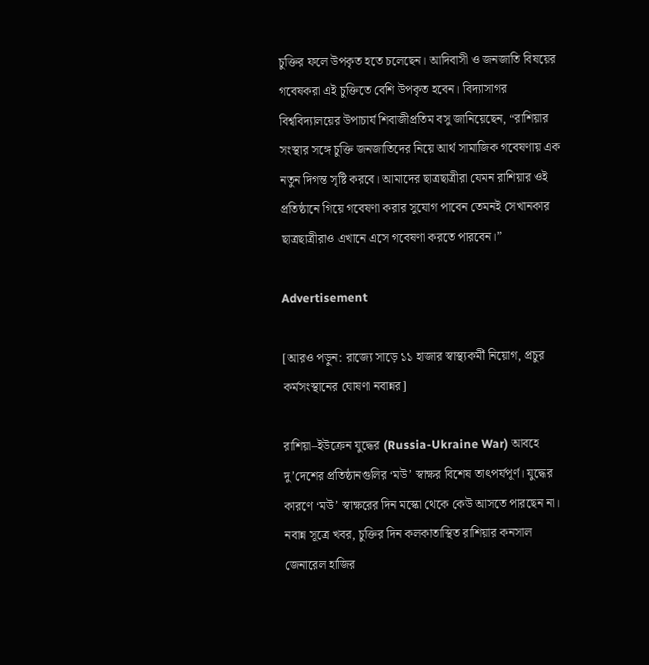চুক্তির ফলে উপকৃত হতে চলেছেন। আদিবাসী ও জনজাতি বিষয়ের গবেষকরা এই চুক্তিতে বেশি উপকৃত হবেন। বিদ্যাসাগর বিশ্ববিদ্যালয়ের উপাচার্য শিবাজীপ্রতিম বসু জানিয়েছেন, “রাশিয়ার সংস্থার সঙ্গে চুক্তি জনজাতিদের নিয়ে আর্থ সামাজিক গবেষণায় এক নতুন দিগন্ত সৃষ্টি করবে। আমাদের ছাত্রছাত্রীরা যেমন রাশিয়ার ওই প্রতিষ্ঠানে গিয়ে গবেষণা করার সুযোগ পাবেন তেমনই সেখানকার ছাত্রছাত্রীরাও এখানে এসে গবেষণা করতে পারবেন।”

Advertisement

[আরও পড়ুন: রাজ্যে সাড়ে ১১ হাজার স্বাস্থ্যকর্মী নিয়োগ, প্রচুর কর্মসংস্থানের ঘোষণা নবান্নর]

রাশিয়া–ইউক্রেন যুদ্ধের (Russia-Ukraine War) আবহে দু’দেশের প্রতিষ্ঠানগুলির ‘মউ’ স্বাক্ষর বিশেষ তাৎপর্যপূর্ণ। যুদ্ধের কারণে ‘মউ’ স্বাক্ষরের দিন মস্কো থেকে কেউ আসতে পারছেন না। নবান্ন সূত্রে খবর, চুক্তির দিন কলকাতাস্থিত রাশিয়ার কনসাল জেনারেল হাজির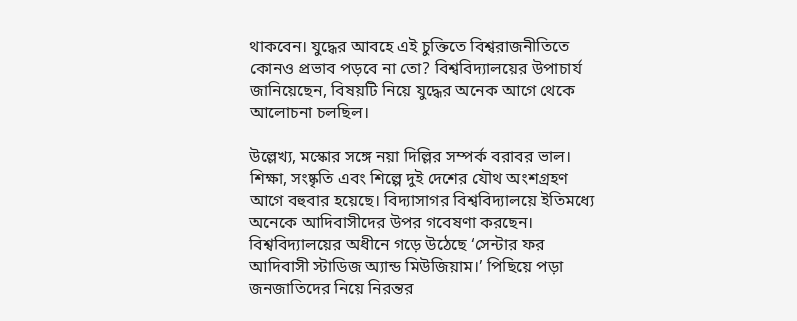থাকবেন। যুদ্ধের আবহে এই চুক্তিতে বিশ্বরাজনীতিতে কোনও প্রভাব পড়বে না তো? বিশ্ববিদ্যালয়ের উপাচার্য জানিয়েছেন, বিষয়টি নিয়ে যুদ্ধের অনেক আগে থেকে আলোচনা চলছিল।

উল্লেখ্য, মস্কোর সঙ্গে নয়া দিল্লির সম্পর্ক বরাবর ভাল। শিক্ষা, সংষ্কৃতি এবং শিল্পে দুই দেশের যৌথ অংশগ্রহণ আগে বহুবার হয়েছে। বিদ্যাসাগর বিশ্ববিদ্যালয়ে ইতিমধ্যে অনেকে আদিবাসীদের উপর গবেষণা করছেন। বিশ্ববিদ্যালয়ের অধীনে গড়ে উঠেছে ‘সেন্টার ফর আদিবাসী স্টাডিজ অ্যান্ড মিউজিয়াম।’ পিছিয়ে পড়া জনজাতিদের নিয়ে নিরন্তর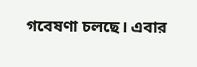গবেষণা চলছে। এবার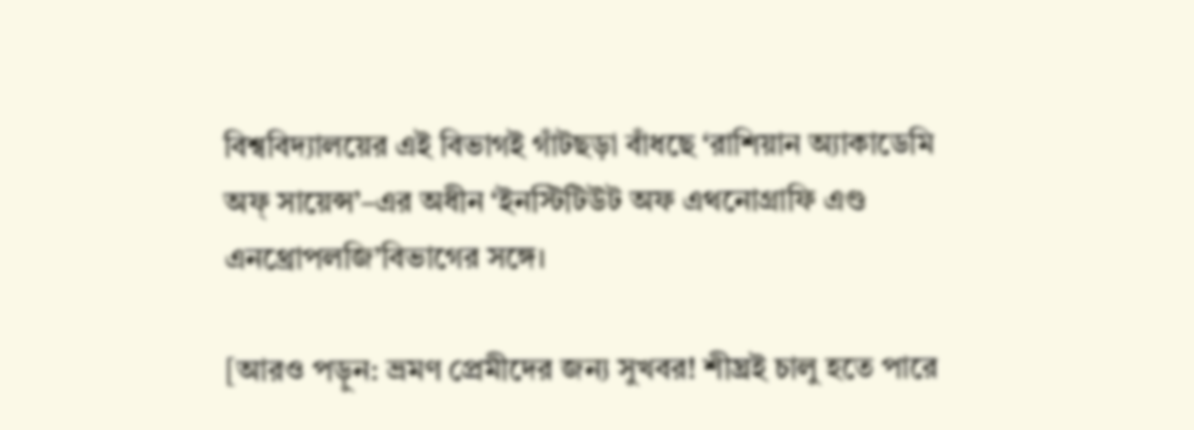বিশ্ববিদ্যালয়ের এই বিভাগই গাঁটছড়া বাঁধছে ‘রাশিয়ান অ্যাকাডেমি অফ্ সায়েন্স’–এর অধীন ‘ইনস্টিটিউট অফ এথনোগ্রাফি এণ্ড এনথ্রোপলজি’বিভাগের সঙ্গে।

[আরও পড়ুন: ভ্রমণ প্রেমীদের জন্য সুখবর! শীঘ্রই চালু হতে পারে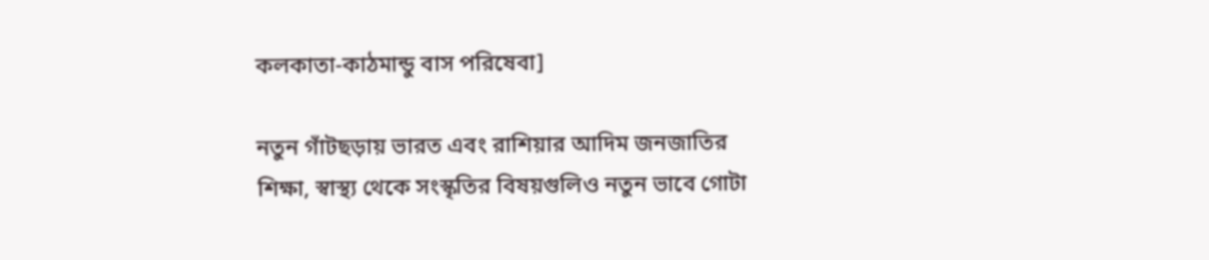কলকাতা-কাঠমান্ডু বাস পরিষেবা]

নতুন গাঁটছড়ায় ভারত এবং রাশিয়ার আদিম জনজাতির শিক্ষা, স্বাস্থ্য থেকে সংস্কৃতির বিষয়গুলিও নতুন ভাবে গোটা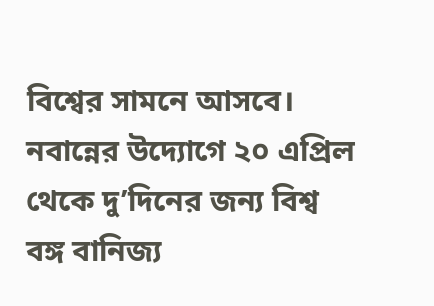বিশ্বের সামনে আসবে। নবান্নের উদ্যোগে ২০ এপ্রিল থেকে দু’দিনের জন্য বিশ্ব বঙ্গ বানিজ্য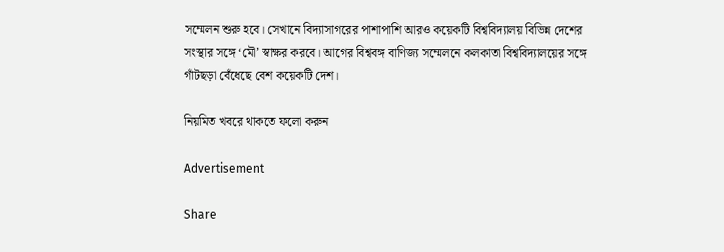সম্মেলন শুরু হবে। সেখানে বিদ্যাসাগরের পাশাপাশি আরও কয়েকটি বিশ্ববিদ্যালয় বিভিন্ন দেশের সংস্থার সঙ্গে ‘মৌ’ স্বাক্ষর করবে। আগের বিশ্ববঙ্গ বাণিজ্য সম্মেলনে কলকাতা বিশ্ববিদ্যালয়ের সঙ্গে গাঁটছড়া বেঁধেছে বেশ কয়েকটি দেশ।

নিয়মিত খবরে থাকতে ফলো করুন

Advertisement

Share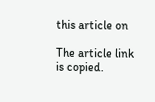this article on

The article link is copied.